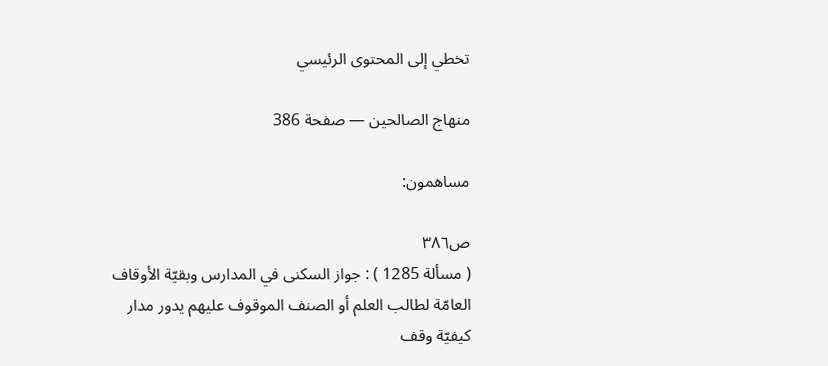تخطي إلى المحتوى الرئيسي

منهاج الصالحين — صفحة 386

مساهمون:

ص٣٨٦
( مسألة 1285 ) : جواز السكنى في المدارس وبقيّة الأوقاف العامّة لطالب العلم أو الصنف الموقوف عليهم يدور مدار كيفيّة وقف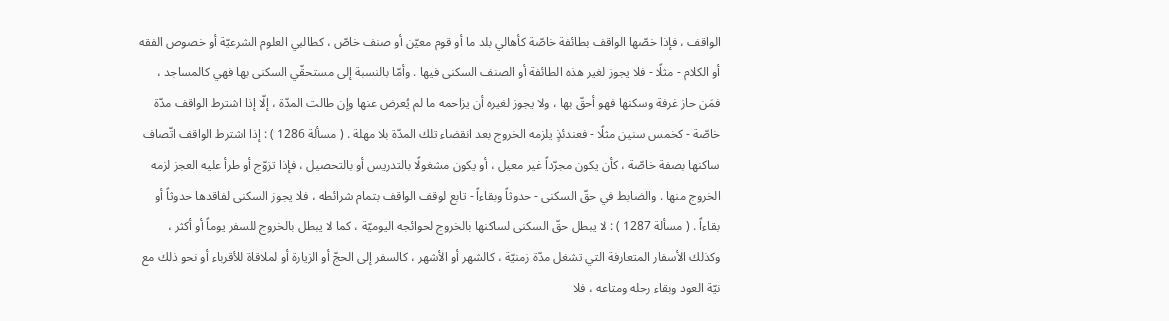الواقف ، فإذا خصّها الواقف بطائفة خاصّة كأهالي بلد ما أو قوم معيّن أو صنف خاصّ ، كطالبي العلوم الشرعيّة أو خصوص الفقه أو الكلام - مثلًا - فلا يجوز لغير هذه الطائفة أو الصنف السكنى فيها . وأمّا بالنسبة إلى مستحقّي السكنى بها فهي كالمساجد ، فمَن حاز غرفة وسكنها فهو أحقّ بها ، ولا يجوز لغيره أن يزاحمه ما لم يُعرض عنها وإن طالت المدّة ، إلّا إذا اشترط الواقف مدّة خاصّة - كخمس سنين مثلًا - فعندئذٍ يلزمه الخروج بعد انقضاء تلك المدّة بلا مهلة . ( مسألة 1286 ) : إذا اشترط الواقف اتّصاف ساكنها بصفة خاصّة ، كأن يكون مجرّداً غير معيل ، أو يكون مشغولًا بالتدريس أو بالتحصيل ، فإذا تزوّج أو طرأ عليه العجز لزمه الخروج منها . والضابط في حقّ السكنى - حدوثاً وبقاءاً - تابع لوقف الواقف بتمام شرائطه ، فلا يجوز السكنى لفاقدها حدوثاً أو بقاءاً . ( مسألة 1287 ) : لا يبطل حقّ السكنى لساكنها بالخروج لحوائجه اليوميّة ، كما لا يبطل بالخروج للسفر يوماً أو أكثر ، وكذلك الأسفار المتعارفة التي تشغل مدّة زمنيّة ، كالشهر أو الأشهر ، كالسفر إلى الحجّ أو الزيارة أو لملاقاة للأقرباء أو نحو ذلك مع نيّة العود وبقاء رحله ومتاعه ، فلا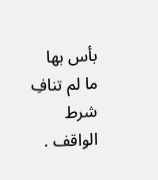بأس بها ما لم تنافِ شرط الواقف .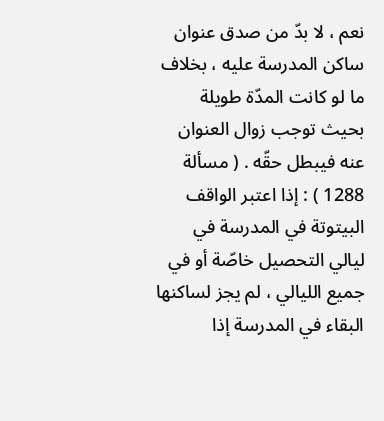نعم ، لا بدّ من صدق عنوان ساكن المدرسة عليه ، بخلاف ما لو كانت المدّة طويلة بحيث توجب زوال العنوان عنه فيبطل حقّه . ( مسألة 1288 ) : إذا اعتبر الواقف البيتوتة في المدرسة في ليالي التحصيل خاصّة أو في جميع الليالي ، لم يجز لساكنها البقاء في المدرسة إذا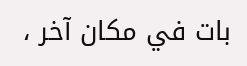بات في مكان آخر ،